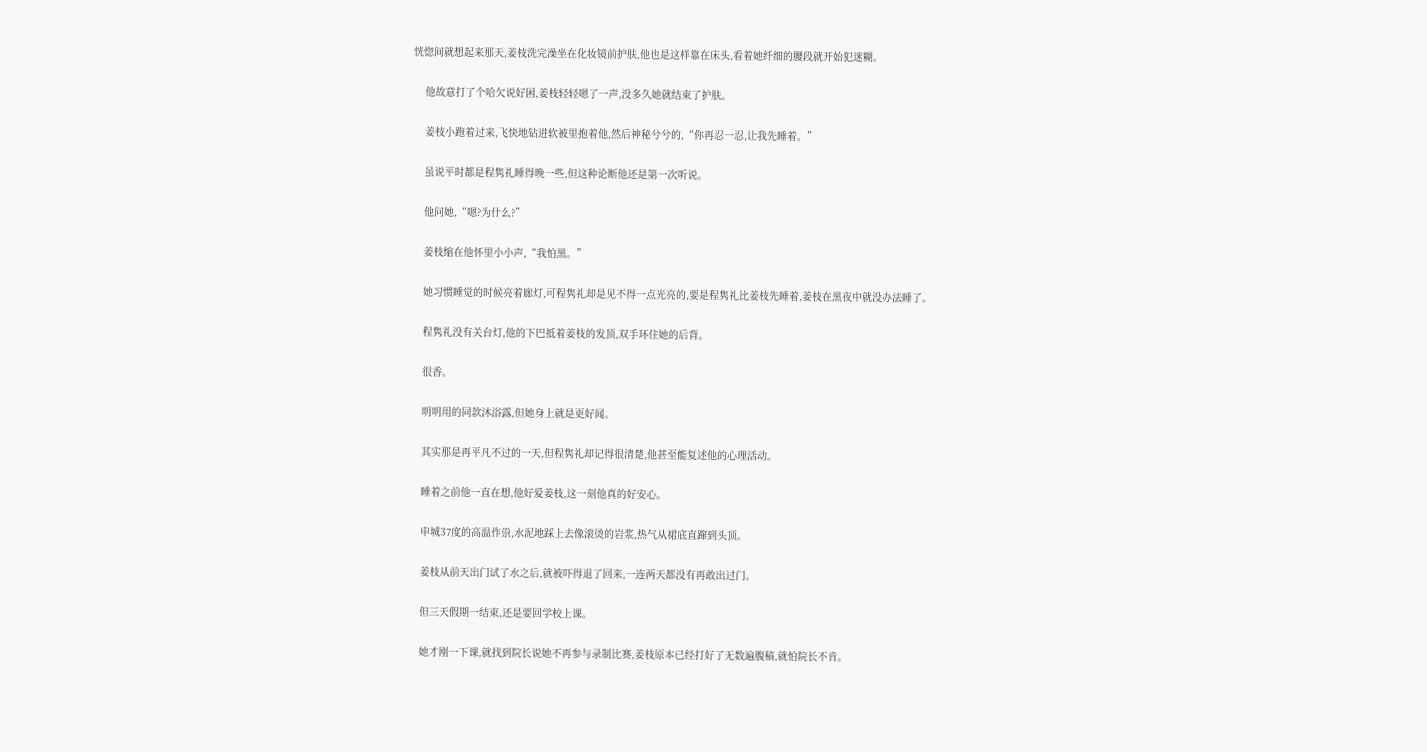恍惚间就想起来那天,姜枝洗完澡坐在化妆镜前护肤,他也是这样靠在床头,看着她纤细的腰段就开始犯迷糊。

    他故意打了个哈欠说好困,姜枝轻轻嗯了一声,没多久她就结束了护肤。

    姜枝小跑着过来,飞快地钻进软被里抱着他,然后神秘兮兮的,“你再忍一忍,让我先睡着。”

    虽说平时都是程隽礼睡得晚一些,但这种论断他还是第一次听说。

    他问她,“嗯?为什么?”

    姜枝缩在他怀里小小声,“我怕黑。”

    她习惯睡觉的时候亮着廊灯,可程隽礼却是见不得一点光亮的,要是程隽礼比姜枝先睡着,姜枝在黑夜中就没办法睡了。

    程隽礼没有关台灯,他的下巴抵着姜枝的发顶,双手环住她的后背。

    很香。

    明明用的同款沐浴露,但她身上就是更好闻。

    其实那是再平凡不过的一天,但程隽礼却记得很清楚,他甚至能复述他的心理活动。

    睡着之前他一直在想,他好爱姜枝,这一刻他真的好安心。

    申城37度的高温作祟,水泥地踩上去像滚烫的岩浆,热气从裙底直蹿到头顶。

    姜枝从前天出门试了水之后,就被吓得退了回来,一连两天都没有再敢出过门。

    但三天假期一结束,还是要回学校上课。

    她才刚一下课,就找到院长说她不再参与录制比赛,姜枝原本已经打好了无数遍腹稿,就怕院长不肯。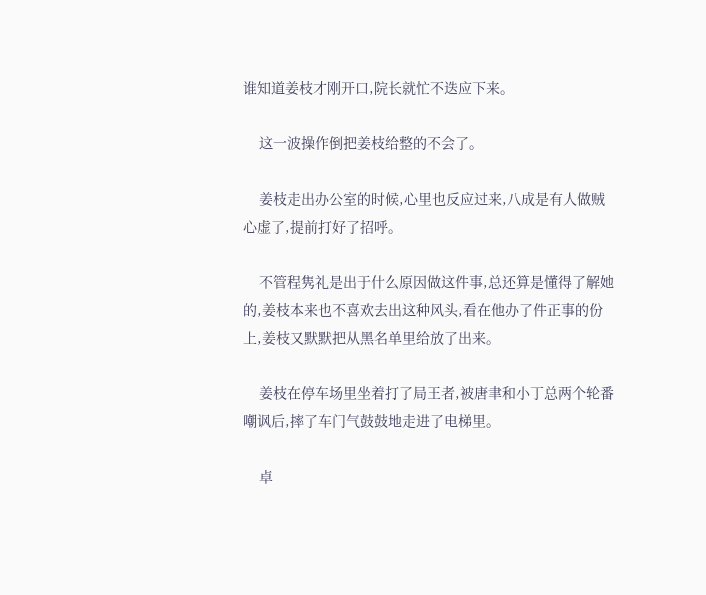谁知道姜枝才刚开口,院长就忙不迭应下来。

    这一波操作倒把姜枝给整的不会了。

    姜枝走出办公室的时候,心里也反应过来,八成是有人做贼心虚了,提前打好了招呼。

    不管程隽礼是出于什么原因做这件事,总还算是懂得了解她的,姜枝本来也不喜欢去出这种风头,看在他办了件正事的份上,姜枝又默默把从黑名单里给放了出来。

    姜枝在停车场里坐着打了局王者,被唐聿和小丁总两个轮番嘲讽后,摔了车门气鼓鼓地走进了电梯里。

    卓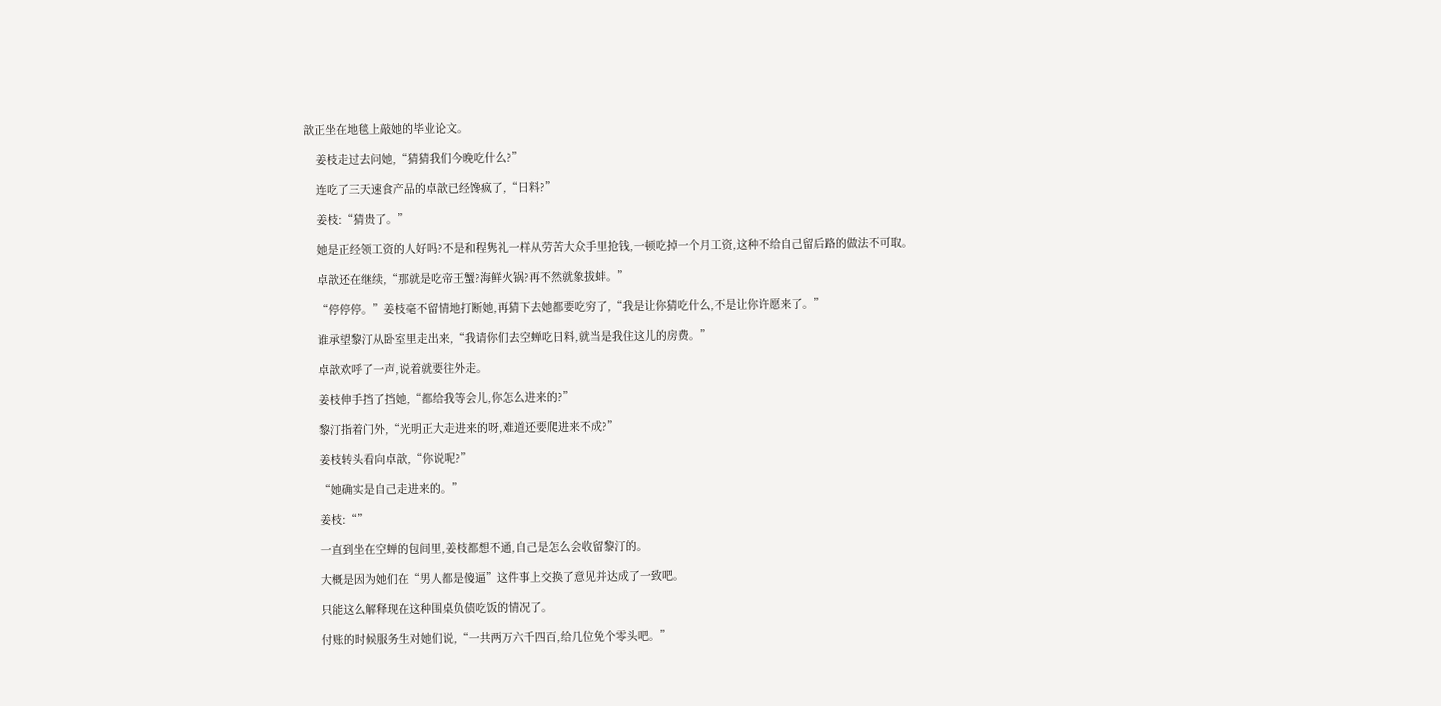歆正坐在地毯上敲她的毕业论文。

    姜枝走过去问她,“猜猜我们今晚吃什么?”

    连吃了三天速食产品的卓歆已经馋疯了,“日料?”

    姜枝:“猜贵了。”

    她是正经领工资的人好吗?不是和程隽礼一样从劳苦大众手里抢钱,一顿吃掉一个月工资,这种不给自己留后路的做法不可取。

    卓歆还在继续,“那就是吃帝王蟹?海鲜火锅?再不然就象拔蚌。”

    “停停停。”姜枝毫不留情地打断她,再猜下去她都要吃穷了,“我是让你猜吃什么,不是让你许愿来了。”

    谁承望黎汀从卧室里走出来,“我请你们去空蝉吃日料,就当是我住这儿的房费。”

    卓歆欢呼了一声,说着就要往外走。

    姜枝伸手挡了挡她,“都给我等会儿,你怎么进来的?”

    黎汀指着门外,“光明正大走进来的呀,难道还要爬进来不成?”

    姜枝转头看向卓歆,“你说呢?”

    “她确实是自己走进来的。”

    姜枝:“”

    一直到坐在空蝉的包间里,姜枝都想不通,自己是怎么会收留黎汀的。

    大概是因为她们在“男人都是傻逼”这件事上交换了意见并达成了一致吧。

    只能这么解释现在这种围桌负债吃饭的情况了。

    付账的时候服务生对她们说,“一共两万六千四百,给几位免个零头吧。”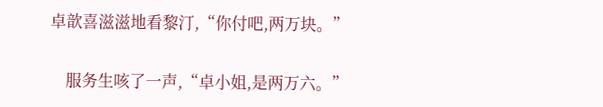卓歆喜滋滋地看黎汀,“你付吧,两万块。”

    服务生咳了一声,“卓小姐,是两万六。”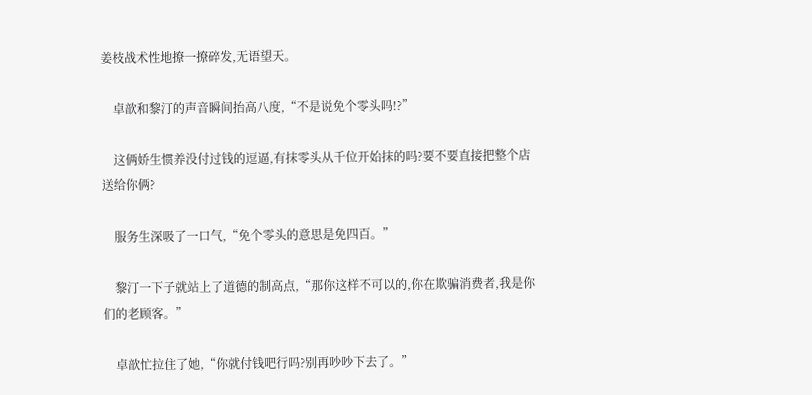姜枝战术性地撩一撩碎发,无语望天。

    卓歆和黎汀的声音瞬间抬高八度,“不是说免个零头吗!?”

    这俩娇生惯养没付过钱的逗逼,有抹零头从千位开始抹的吗?要不要直接把整个店送给你俩?

    服务生深吸了一口气,“免个零头的意思是免四百。”

    黎汀一下子就站上了道德的制高点,“那你这样不可以的,你在欺骗消费者,我是你们的老顾客。”

    卓歆忙拉住了她,“你就付钱吧行吗?别再吵吵下去了。”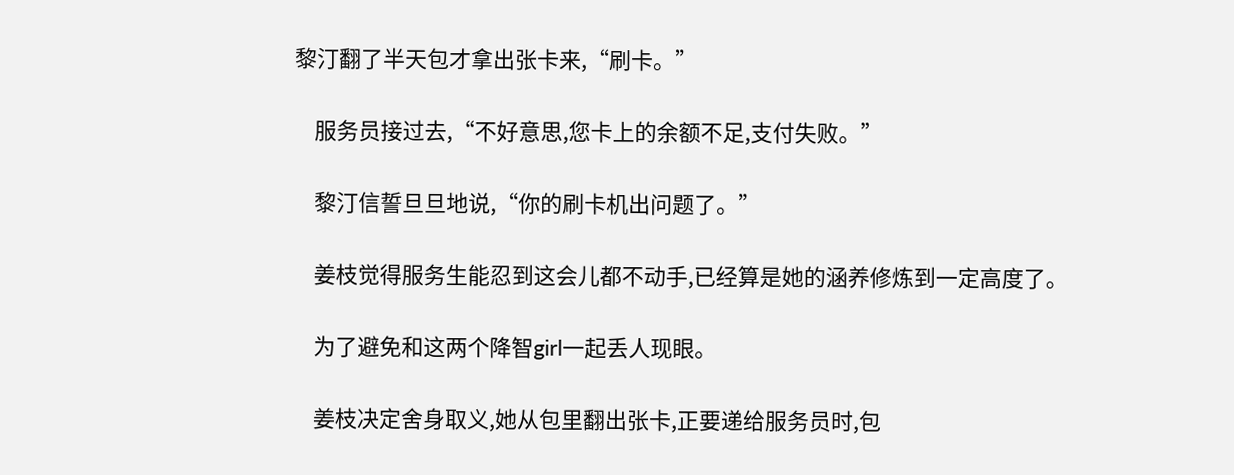黎汀翻了半天包才拿出张卡来,“刷卡。”

    服务员接过去,“不好意思,您卡上的余额不足,支付失败。”

    黎汀信誓旦旦地说,“你的刷卡机出问题了。”

    姜枝觉得服务生能忍到这会儿都不动手,已经算是她的涵养修炼到一定高度了。

    为了避免和这两个降智girl一起丢人现眼。

    姜枝决定舍身取义,她从包里翻出张卡,正要递给服务员时,包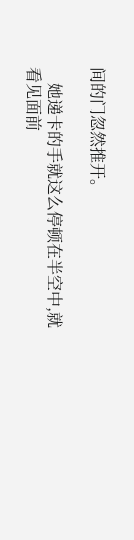间的门忽然推开。

    她递卡的手就这么停顿在半空中,就看见面前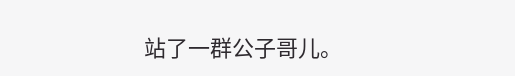站了一群公子哥儿。